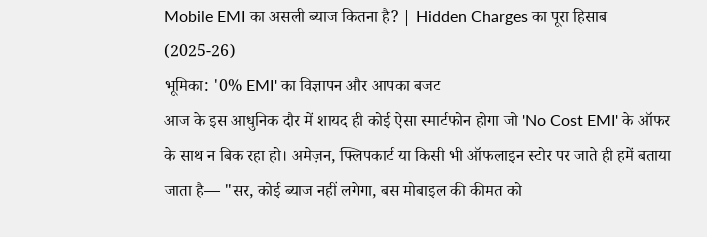Mobile EMI का असली ब्याज कितना है? | Hidden Charges का पूरा हिसाब (2025-26)
भूमिका: '0% EMI' का विज्ञापन और आपका बजट
आज के इस आधुनिक दौर में शायद ही कोई ऐसा स्मार्टफोन होगा जो 'No Cost EMI' के ऑफर के साथ न बिक रहा हो। अमेज़न, फ्लिपकार्ट या किसी भी ऑफलाइन स्टोर पर जाते ही हमें बताया जाता है— "सर, कोई ब्याज नहीं लगेगा, बस मोबाइल की कीमत को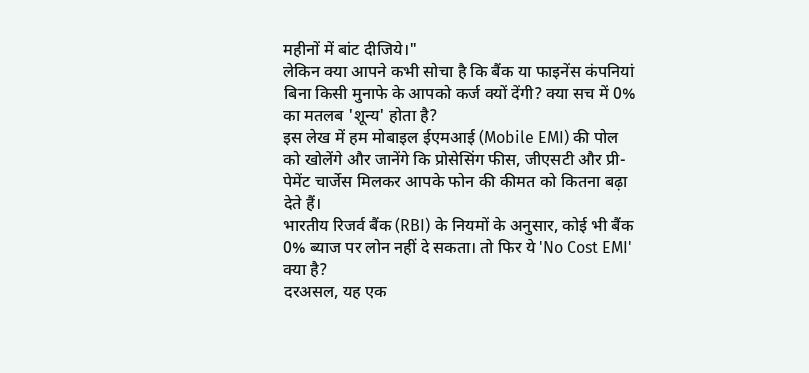महीनों में बांट दीजिये।"
लेकिन क्या आपने कभी सोचा है कि बैंक या फाइनेंस कंपनियां बिना किसी मुनाफे के आपको कर्ज क्यों देंगी? क्या सच में 0% का मतलब 'शून्य' होता है?
इस लेख में हम मोबाइल ईएमआई (Mobile EMI) की पोल को खोलेंगे और जानेंगे कि प्रोसेसिंग फीस, जीएसटी और प्री-पेमेंट चार्जेस मिलकर आपके फोन की कीमत को कितना बढ़ा देते हैं।
भारतीय रिजर्व बैंक (RBI) के नियमों के अनुसार, कोई भी बैंक 0% ब्याज पर लोन नहीं दे सकता। तो फिर ये 'No Cost EMI' क्या है?
दरअसल, यह एक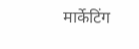मार्केटिंग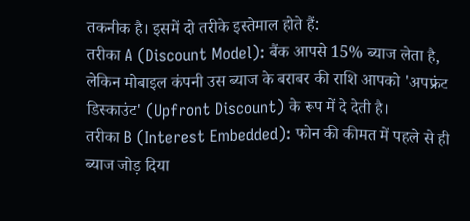तकनीक है। इसमें दो तरीके इस्तेमाल होते हैं:
तरीका A (Discount Model): बैंक आपसे 15% ब्याज लेता है, लेकिन मोबाइल कंपनी उस ब्याज के बराबर की राशि आपको 'अपफ्रंट डिस्काउंट' (Upfront Discount) के रूप में दे देती है।
तरीका B (Interest Embedded): फोन की कीमत में पहले से ही ब्याज जोड़ दिया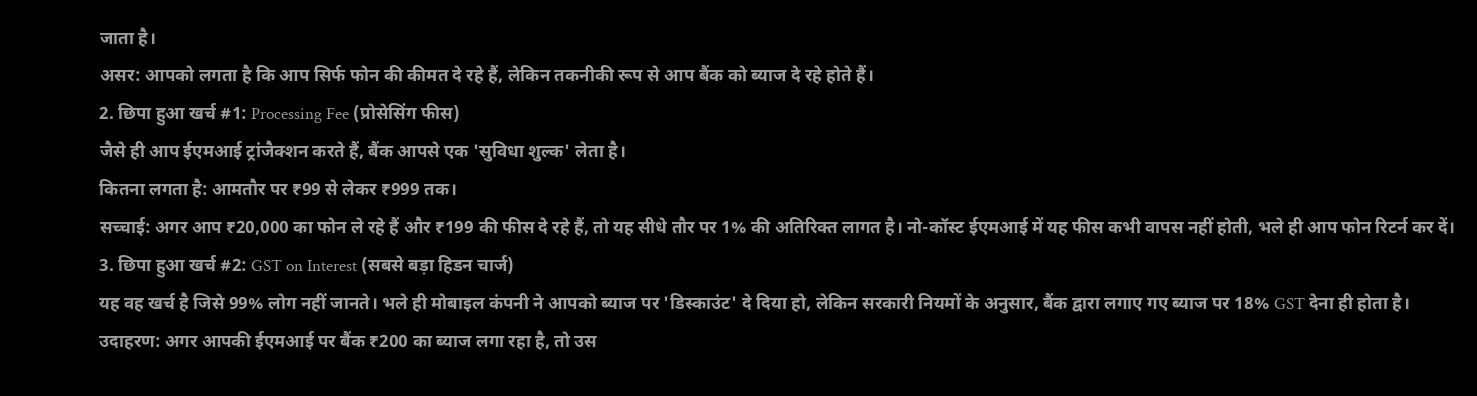जाता है।
असर: आपको लगता है कि आप सिर्फ फोन की कीमत दे रहे हैं, लेकिन तकनीकी रूप से आप बैंक को ब्याज दे रहे होते हैं।
2. छिपा हुआ खर्च #1: Processing Fee (प्रोसेसिंग फीस)
जैसे ही आप ईएमआई ट्रांजैक्शन करते हैं, बैंक आपसे एक 'सुविधा शुल्क' लेता है।
कितना लगता है: आमतौर पर ₹99 से लेकर ₹999 तक।
सच्चाई: अगर आप ₹20,000 का फोन ले रहे हैं और ₹199 की फीस दे रहे हैं, तो यह सीधे तौर पर 1% की अतिरिक्त लागत है। नो-कॉस्ट ईएमआई में यह फीस कभी वापस नहीं होती, भले ही आप फोन रिटर्न कर दें।
3. छिपा हुआ खर्च #2: GST on Interest (सबसे बड़ा हिडन चार्ज)
यह वह खर्च है जिसे 99% लोग नहीं जानते। भले ही मोबाइल कंपनी ने आपको ब्याज पर 'डिस्काउंट' दे दिया हो, लेकिन सरकारी नियमों के अनुसार, बैंक द्वारा लगाए गए ब्याज पर 18% GST देना ही होता है।
उदाहरण: अगर आपकी ईएमआई पर बैंक ₹200 का ब्याज लगा रहा है, तो उस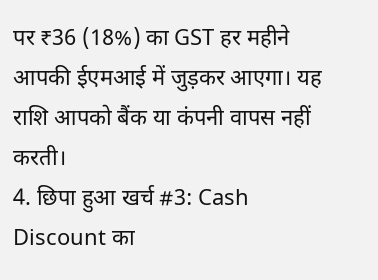पर ₹36 (18%) का GST हर महीने आपकी ईएमआई में जुड़कर आएगा। यह राशि आपको बैंक या कंपनी वापस नहीं करती।
4. छिपा हुआ खर्च #3: Cash Discount का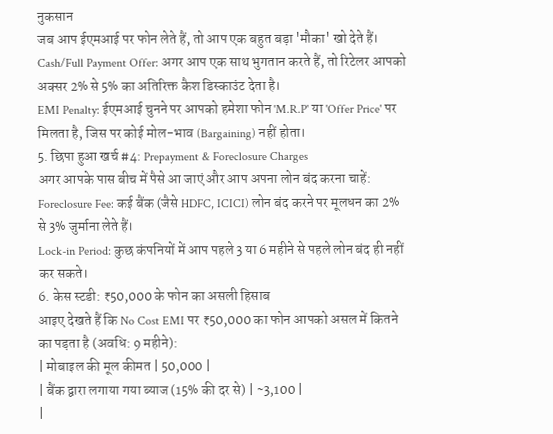नुकसान
जब आप ईएमआई पर फोन लेते हैं, तो आप एक बहुत बड़ा 'मौका' खो देते हैं।
Cash/Full Payment Offer: अगर आप एक साथ भुगतान करते हैं, तो रिटेलर आपको अक्सर 2% से 5% का अतिरिक्त कैश डिस्काउंट देता है।
EMI Penalty: ईएमआई चुनने पर आपको हमेशा फोन 'M.R.P' या 'Offer Price' पर मिलता है, जिस पर कोई मोल-भाव (Bargaining) नहीं होता।
5. छिपा हुआ खर्च #4: Prepayment & Foreclosure Charges
अगर आपके पास बीच में पैसे आ जाएं और आप अपना लोन बंद करना चाहें:
Foreclosure Fee: कई बैंक (जैसे HDFC, ICICI) लोन बंद करने पर मूलधन का 2% से 3% जुर्माना लेते हैं।
Lock-in Period: कुछ कंपनियों में आप पहले 3 या 6 महीने से पहले लोन बंद ही नहीं कर सकते।
6. केस स्टडी: ₹50,000 के फोन का असली हिसाब
आइए देखते हैं कि No Cost EMI पर ₹50,000 का फोन आपको असल में कितने का पड़ता है (अवधि: 9 महीने):
| मोबाइल की मूल कीमत | 50,000 |
| बैंक द्वारा लगाया गया ब्याज (15% की दर से) | ~3,100 |
|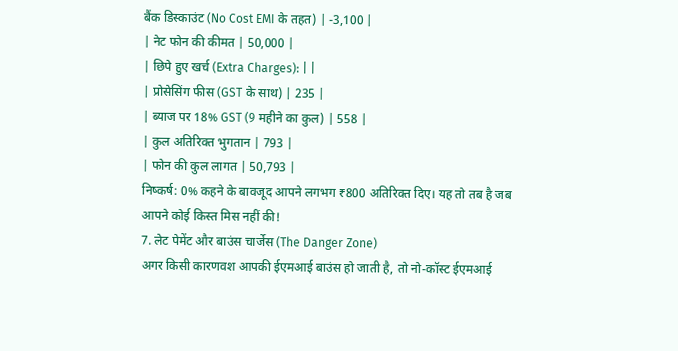बैंक डिस्काउंट (No Cost EMI के तहत) | -3,100 |
| नेट फोन की कीमत | 50,000 |
| छिपे हुए खर्च (Extra Charges): | |
| प्रोसेसिंग फीस (GST के साथ) | 235 |
| ब्याज पर 18% GST (9 महीने का कुल) | 558 |
| कुल अतिरिक्त भुगतान | 793 |
| फोन की कुल लागत | 50,793 |
निष्कर्ष: 0% कहने के बावजूद आपने लगभग ₹800 अतिरिक्त दिए। यह तो तब है जब आपने कोई किस्त मिस नहीं की!
7. लेट पेमेंट और बाउंस चार्जेस (The Danger Zone)
अगर किसी कारणवश आपकी ईएमआई बाउंस हो जाती है, तो नो-कॉस्ट ईएमआई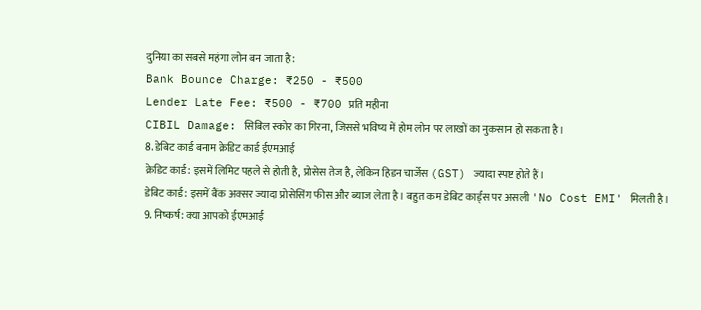दुनिया का सबसे महंगा लोन बन जाता है:
Bank Bounce Charge: ₹250 - ₹500
Lender Late Fee: ₹500 - ₹700 प्रति महीना
CIBIL Damage: सिबिल स्कोर का गिरना, जिससे भविष्य में होम लोन पर लाखों का नुकसान हो सकता है।
8. डेबिट कार्ड बनाम क्रेडिट कार्ड ईएमआई
क्रेडिट कार्ड: इसमें लिमिट पहले से होती है, प्रोसेस तेज है, लेकिन हिडन चार्जेस (GST) ज्यादा स्पष्ट होते हैं।
डेबिट कार्ड: इसमें बैंक अक्सर ज्यादा प्रोसेसिंग फीस और ब्याज लेता है। बहुत कम डेबिट कार्ड्स पर असली 'No Cost EMI' मिलती है।
9. निष्कर्ष: क्या आपको ईएमआई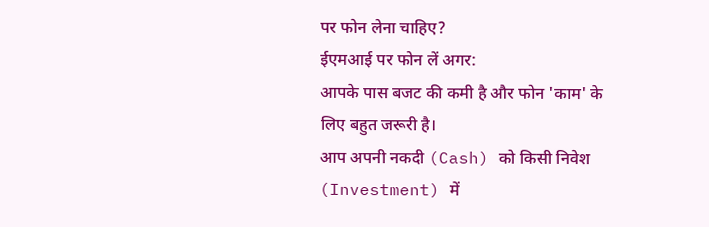पर फोन लेना चाहिए?
ईएमआई पर फोन लें अगर:
आपके पास बजट की कमी है और फोन 'काम' के लिए बहुत जरूरी है।
आप अपनी नकदी (Cash) को किसी निवेश (Investment) में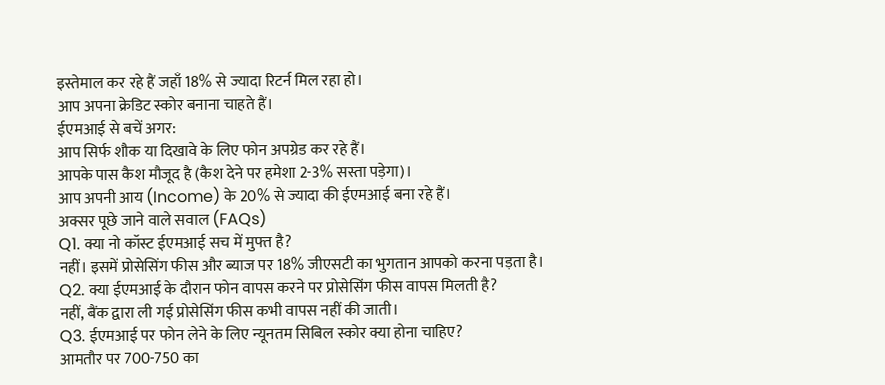इस्तेमाल कर रहे हैं जहाँ 18% से ज्यादा रिटर्न मिल रहा हो।
आप अपना क्रेडिट स्कोर बनाना चाहते हैं।
ईएमआई से बचें अगर:
आप सिर्फ शौक या दिखावे के लिए फोन अपग्रेड कर रहे हैं।
आपके पास कैश मौजूद है (कैश देने पर हमेशा 2-3% सस्ता पड़ेगा)।
आप अपनी आय (Income) के 20% से ज्यादा की ईएमआई बना रहे हैं।
अक्सर पूछे जाने वाले सवाल (FAQs)
Q1. क्या नो कॉस्ट ईएमआई सच में मुफ्त है?
नहीं। इसमें प्रोसेसिंग फीस और ब्याज पर 18% जीएसटी का भुगतान आपको करना पड़ता है।
Q2. क्या ईएमआई के दौरान फोन वापस करने पर प्रोसेसिंग फीस वापस मिलती है?
नहीं, बैंक द्वारा ली गई प्रोसेसिंग फीस कभी वापस नहीं की जाती।
Q3. ईएमआई पर फोन लेने के लिए न्यूनतम सिबिल स्कोर क्या होना चाहिए?
आमतौर पर 700-750 का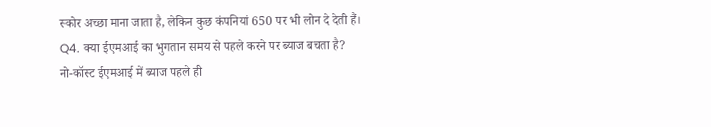स्कोर अच्छा माना जाता है, लेकिन कुछ कंपनियां 650 पर भी लोन दे देती हैं।
Q4. क्या ईएमआई का भुगतान समय से पहले करने पर ब्याज बचता है?
नो-कॉस्ट ईएमआई में ब्याज पहले ही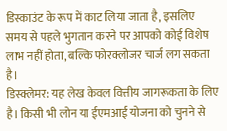डिस्काउंट के रूप में काट लिया जाता है, इसलिए समय से पहले भुगतान करने पर आपको कोई विशेष लाभ नहीं होता, बल्कि फोरक्लोजर चार्ज लग सकता है।
डिस्क्लेमर: यह लेख केवल वित्तीय जागरूकता के लिए है। किसी भी लोन या ईएमआई योजना को चुनने से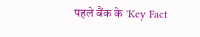पहले बैंक के 'Key Fact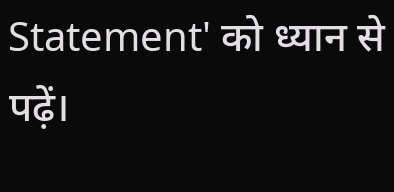Statement' को ध्यान से पढ़ें।